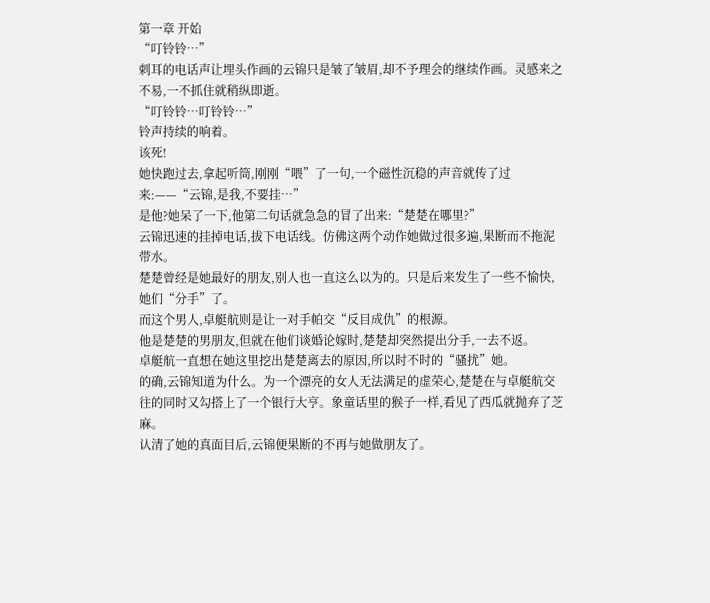第一章 开始
“叮铃铃…”
刺耳的电话声让埋头作画的云锦只是皱了皱眉,却不予理会的继续作画。灵感来之不易,一不抓住就稍纵即逝。
“叮铃铃…叮铃铃…”
铃声持续的响着。
该死!
她快跑过去,拿起听筒,刚刚“喂”了一句,一个磁性沉稳的声音就传了过来:——“云锦,是我,不要挂…”
是他?她呆了一下,他第二句话就急急的冒了出来:“楚楚在哪里?”
云锦迅速的挂掉电话,拔下电话线。仿佛这两个动作她做过很多遍,果断而不拖泥带水。
楚楚曾经是她最好的朋友,别人也一直这么以为的。只是后来发生了一些不愉快,她们“分手”了。
而这个男人,卓艇航则是让一对手帕交“反目成仇”的根源。
他是楚楚的男朋友,但就在他们谈婚论嫁时,楚楚却突然提出分手,一去不返。
卓艇航一直想在她这里挖出楚楚离去的原因,所以时不时的“骚扰”她。
的确,云锦知道为什么。为一个漂亮的女人无法满足的虚荣心,楚楚在与卓艇航交往的同时又勾搭上了一个银行大亨。象童话里的猴子一样,看见了西瓜就抛弃了芝麻。
认清了她的真面目后,云锦便果断的不再与她做朋友了。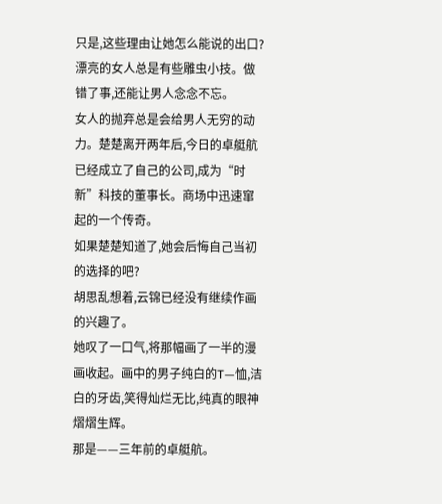只是,这些理由让她怎么能说的出口?
漂亮的女人总是有些雕虫小技。做错了事,还能让男人念念不忘。
女人的抛弃总是会给男人无穷的动力。楚楚离开两年后,今日的卓艇航已经成立了自己的公司,成为“时新”科技的董事长。商场中迅速窜起的一个传奇。
如果楚楚知道了,她会后悔自己当初的选择的吧?
胡思乱想着,云锦已经没有继续作画的兴趣了。
她叹了一口气,将那幅画了一半的漫画收起。画中的男子纯白的T—恤,洁白的牙齿,笑得灿烂无比,纯真的眼神熠熠生辉。
那是——三年前的卓艇航。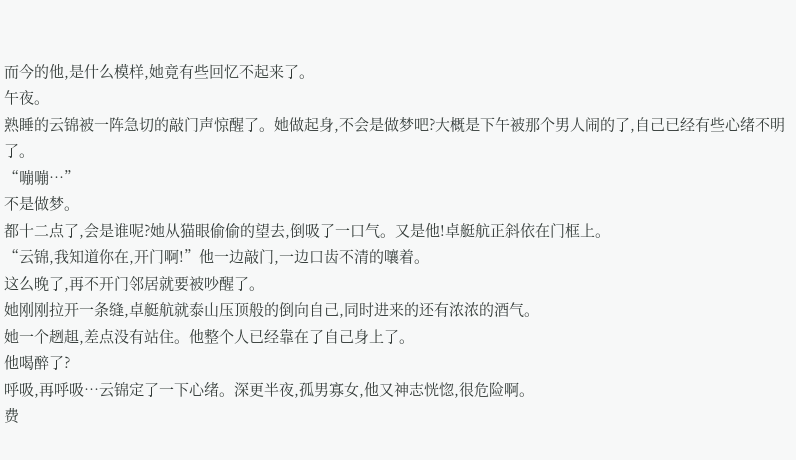而今的他,是什么模样,她竟有些回忆不起来了。
午夜。
熟睡的云锦被一阵急切的敲门声惊醒了。她做起身,不会是做梦吧?大概是下午被那个男人闹的了,自己已经有些心绪不明了。
“嘣嘣…”
不是做梦。
都十二点了,会是谁呢?她从猫眼偷偷的望去,倒吸了一口气。又是他!卓艇航正斜依在门框上。
“云锦,我知道你在,开门啊!”他一边敲门,一边口齿不清的嚷着。
这么晚了,再不开门邻居就要被吵醒了。
她刚刚拉开一条缝,卓艇航就泰山压顶般的倒向自己,同时进来的还有浓浓的酒气。
她一个趔趄,差点没有站住。他整个人已经靠在了自己身上了。
他喝醉了?
呼吸,再呼吸…云锦定了一下心绪。深更半夜,孤男寡女,他又神志恍惚,很危险啊。
费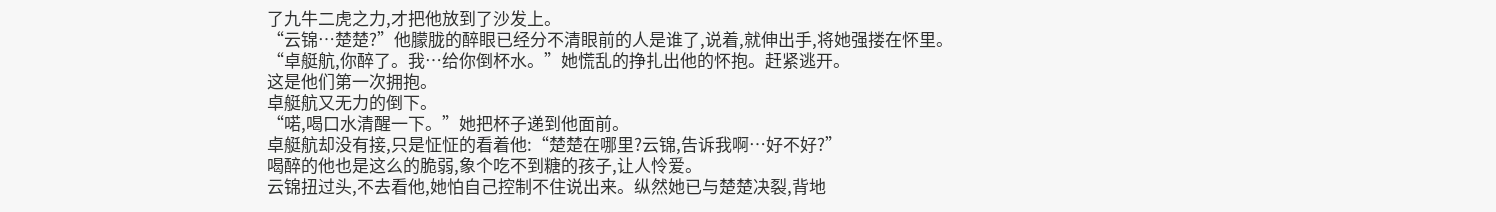了九牛二虎之力,才把他放到了沙发上。
“云锦…楚楚?”他朦胧的醉眼已经分不清眼前的人是谁了,说着,就伸出手,将她强搂在怀里。
“卓艇航,你醉了。我…给你倒杯水。”她慌乱的挣扎出他的怀抱。赶紧逃开。
这是他们第一次拥抱。
卓艇航又无力的倒下。
“喏,喝口水清醒一下。”她把杯子递到他面前。
卓艇航却没有接,只是怔怔的看着他:“楚楚在哪里?云锦,告诉我啊…好不好?”
喝醉的他也是这么的脆弱,象个吃不到糖的孩子,让人怜爱。
云锦扭过头,不去看他,她怕自己控制不住说出来。纵然她已与楚楚决裂,背地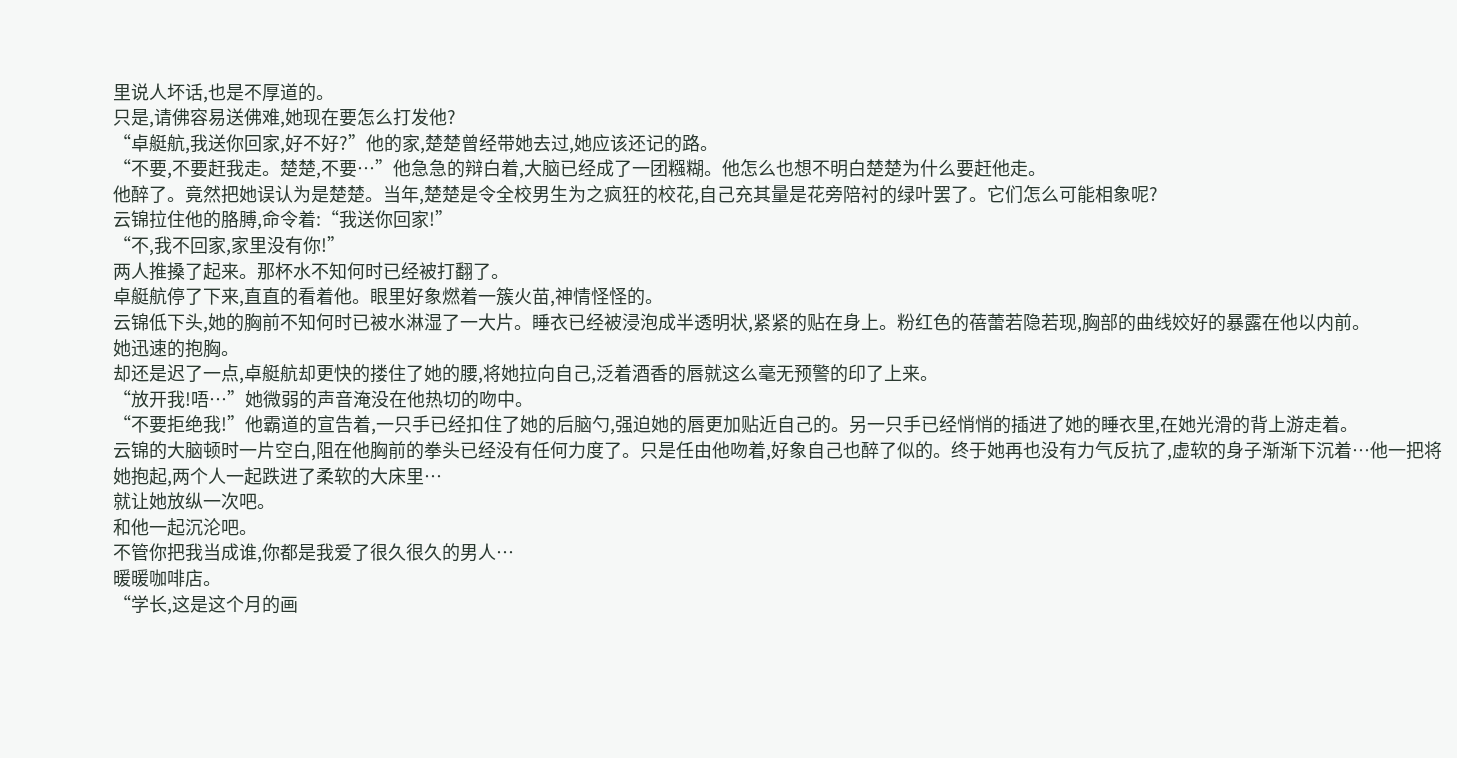里说人坏话,也是不厚道的。
只是,请佛容易送佛难,她现在要怎么打发他?
“卓艇航,我送你回家,好不好?”他的家,楚楚曾经带她去过,她应该还记的路。
“不要,不要赶我走。楚楚,不要…”他急急的辩白着,大脑已经成了一团糨糊。他怎么也想不明白楚楚为什么要赶他走。
他醉了。竟然把她误认为是楚楚。当年,楚楚是令全校男生为之疯狂的校花,自己充其量是花旁陪衬的绿叶罢了。它们怎么可能相象呢?
云锦拉住他的胳膊,命令着:“我送你回家!”
“不,我不回家,家里没有你!”
两人推搡了起来。那杯水不知何时已经被打翻了。
卓艇航停了下来,直直的看着他。眼里好象燃着一簇火苗,神情怪怪的。
云锦低下头,她的胸前不知何时已被水淋湿了一大片。睡衣已经被浸泡成半透明状,紧紧的贴在身上。粉红色的蓓蕾若隐若现,胸部的曲线姣好的暴露在他以内前。
她迅速的抱胸。
却还是迟了一点,卓艇航却更快的搂住了她的腰,将她拉向自己,泛着酒香的唇就这么毫无预警的印了上来。
“放开我!唔…”她微弱的声音淹没在他热切的吻中。
“不要拒绝我!”他霸道的宣告着,一只手已经扣住了她的后脑勺,强迫她的唇更加贴近自己的。另一只手已经悄悄的插进了她的睡衣里,在她光滑的背上游走着。
云锦的大脑顿时一片空白,阻在他胸前的拳头已经没有任何力度了。只是任由他吻着,好象自己也醉了似的。终于她再也没有力气反抗了,虚软的身子渐渐下沉着…他一把将她抱起,两个人一起跌进了柔软的大床里…
就让她放纵一次吧。
和他一起沉沦吧。
不管你把我当成谁,你都是我爱了很久很久的男人…
暖暖咖啡店。
“学长,这是这个月的画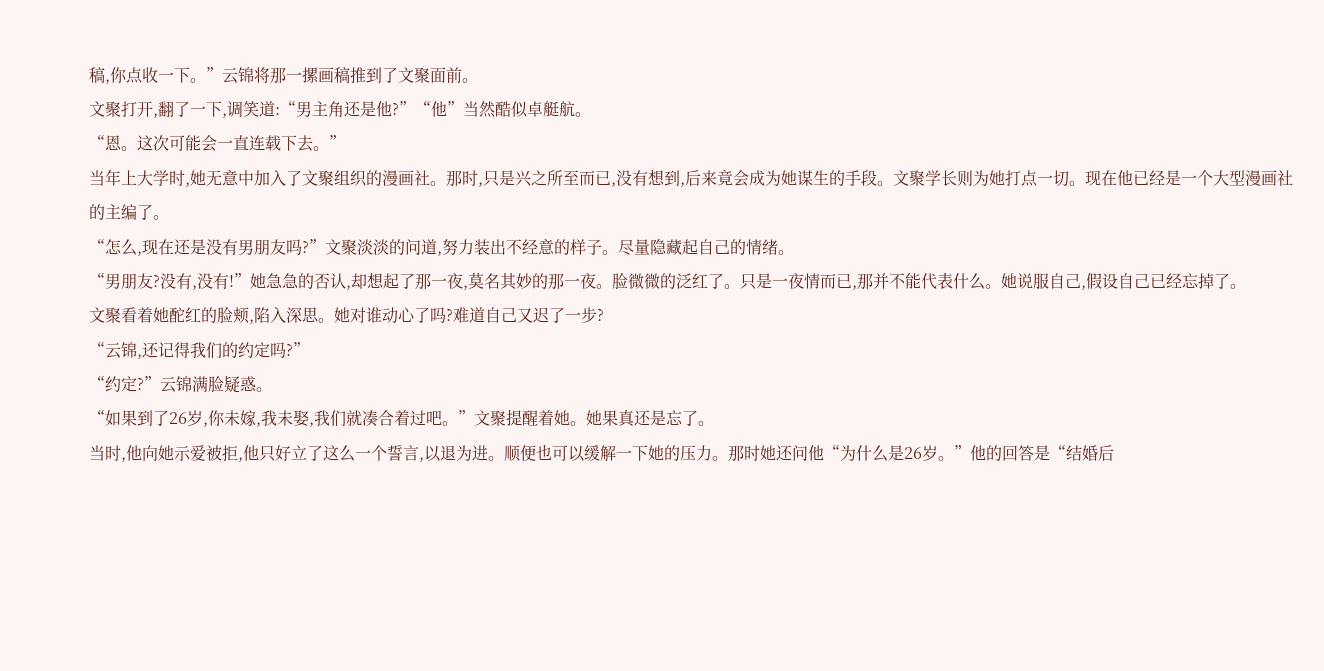稿,你点收一下。”云锦将那一摞画稿推到了文聚面前。
文聚打开,翻了一下,调笑道:“男主角还是他?”“他”当然酷似卓艇航。
“恩。这次可能会一直连载下去。”
当年上大学时,她无意中加入了文聚组织的漫画社。那时,只是兴之所至而已,没有想到,后来竟会成为她谋生的手段。文聚学长则为她打点一切。现在他已经是一个大型漫画社的主编了。
“怎么,现在还是没有男朋友吗?”文聚淡淡的问道,努力装出不经意的样子。尽量隐藏起自己的情绪。
“男朋友?没有,没有!”她急急的否认,却想起了那一夜,莫名其妙的那一夜。脸微微的泛红了。只是一夜情而已,那并不能代表什么。她说服自己,假设自己已经忘掉了。
文聚看着她酡红的脸颊,陷入深思。她对谁动心了吗?难道自己又迟了一步?
“云锦,还记得我们的约定吗?”
“约定?”云锦满脸疑惑。
“如果到了26岁,你未嫁,我未娶,我们就凑合着过吧。”文聚提醒着她。她果真还是忘了。
当时,他向她示爱被拒,他只好立了这么一个誓言,以退为进。顺便也可以缓解一下她的压力。那时她还问他“为什么是26岁。”他的回答是“结婚后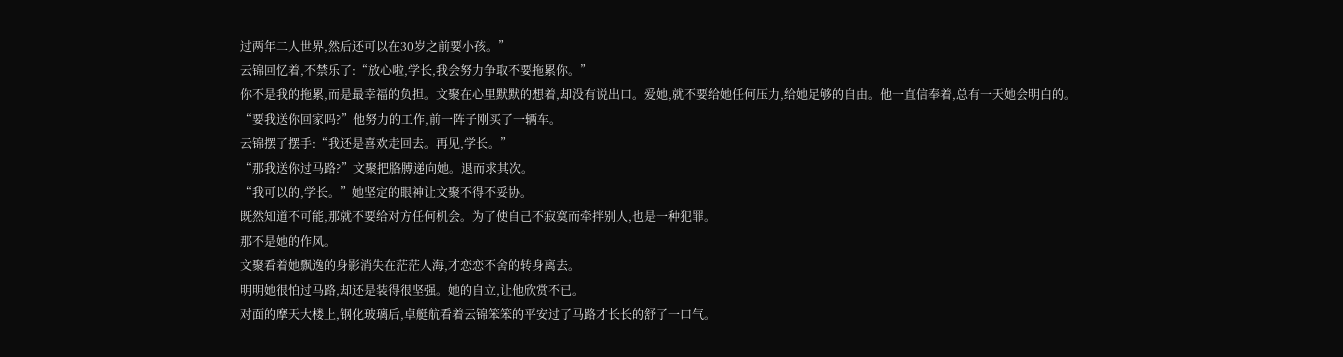过两年二人世界,然后还可以在30岁之前要小孩。”
云锦回忆着,不禁乐了:“放心啦,学长,我会努力争取不要拖累你。”
你不是我的拖累,而是最幸福的负担。文聚在心里默默的想着,却没有说出口。爱她,就不要给她任何压力,给她足够的自由。他一直信奉着,总有一天她会明白的。
“要我送你回家吗?”他努力的工作,前一阵子刚买了一辆车。
云锦摆了摆手:“我还是喜欢走回去。再见,学长。”
“那我送你过马路?”文聚把胳膊递向她。退而求其次。
“我可以的,学长。”她坚定的眼神让文聚不得不妥协。
既然知道不可能,那就不要给对方任何机会。为了使自己不寂寞而牵拌别人,也是一种犯罪。
那不是她的作风。
文聚看着她飘逸的身影消失在茫茫人海,才恋恋不舍的转身离去。
明明她很怕过马路,却还是装得很坚强。她的自立,让他欣赏不已。
对面的摩天大楼上,钢化玻璃后,卓艇航看着云锦笨笨的平安过了马路才长长的舒了一口气。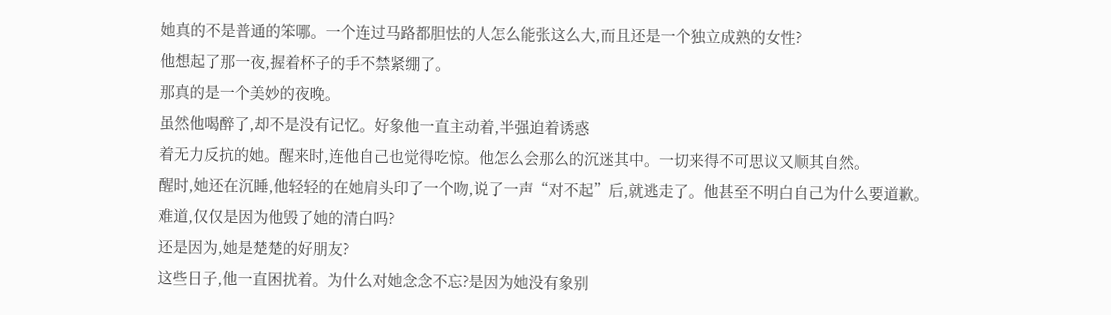她真的不是普通的笨哪。一个连过马路都胆怯的人怎么能张这么大,而且还是一个独立成熟的女性?
他想起了那一夜,握着杯子的手不禁紧绷了。
那真的是一个美妙的夜晚。
虽然他喝醉了,却不是没有记忆。好象他一直主动着,半强迫着诱惑
着无力反抗的她。醒来时,连他自己也觉得吃惊。他怎么会那么的沉迷其中。一切来得不可思议又顺其自然。
醒时,她还在沉睡,他轻轻的在她肩头印了一个吻,说了一声“对不起”后,就逃走了。他甚至不明白自己为什么要道歉。
难道,仅仅是因为他毁了她的清白吗?
还是因为,她是楚楚的好朋友?
这些日子,他一直困扰着。为什么对她念念不忘?是因为她没有象别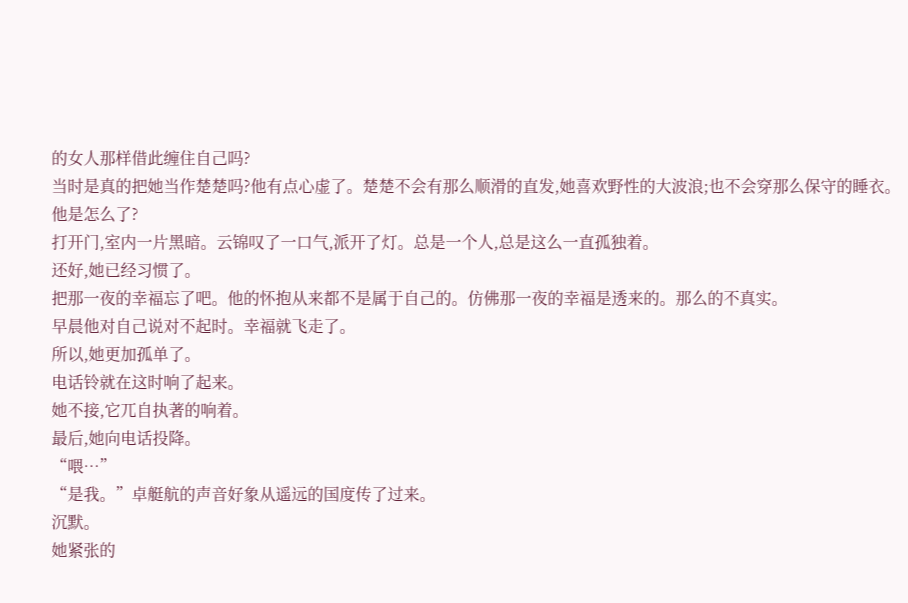的女人那样借此缠住自己吗?
当时是真的把她当作楚楚吗?他有点心虚了。楚楚不会有那么顺滑的直发,她喜欢野性的大波浪;也不会穿那么保守的睡衣。
他是怎么了?
打开门,室内一片黑暗。云锦叹了一口气,派开了灯。总是一个人,总是这么一直孤独着。
还好,她已经习惯了。
把那一夜的幸福忘了吧。他的怀抱从来都不是属于自己的。仿佛那一夜的幸福是透来的。那么的不真实。
早晨他对自己说对不起时。幸福就飞走了。
所以,她更加孤单了。
电话铃就在这时响了起来。
她不接,它兀自执著的响着。
最后,她向电话投降。
“喂…”
“是我。”卓艇航的声音好象从遥远的国度传了过来。
沉默。
她紧张的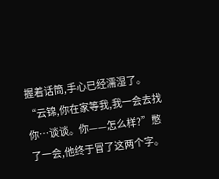握着话筒,手心已经濡湿了。
“云锦,你在家等我,我一会去找你…谈谈。你——怎么样?”憋了一会,他终于冒了这两个字。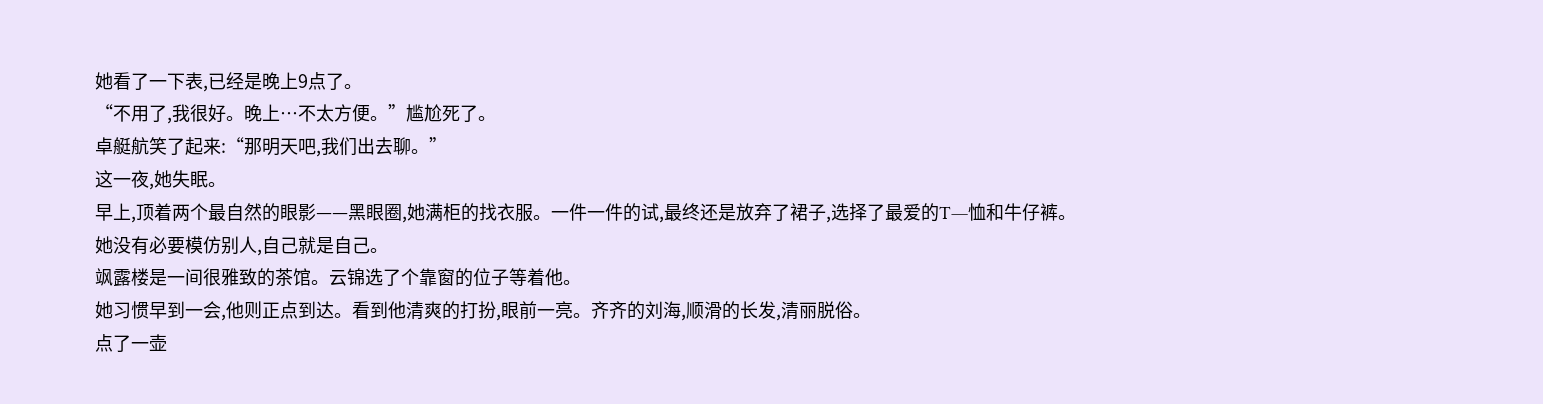她看了一下表,已经是晚上9点了。
“不用了,我很好。晚上…不太方便。”尴尬死了。
卓艇航笑了起来:“那明天吧,我们出去聊。”
这一夜,她失眠。
早上,顶着两个最自然的眼影——黑眼圈,她满柜的找衣服。一件一件的试,最终还是放弃了裙子,选择了最爱的T—恤和牛仔裤。
她没有必要模仿别人,自己就是自己。
飒露楼是一间很雅致的茶馆。云锦选了个靠窗的位子等着他。
她习惯早到一会,他则正点到达。看到他清爽的打扮,眼前一亮。齐齐的刘海,顺滑的长发,清丽脱俗。
点了一壶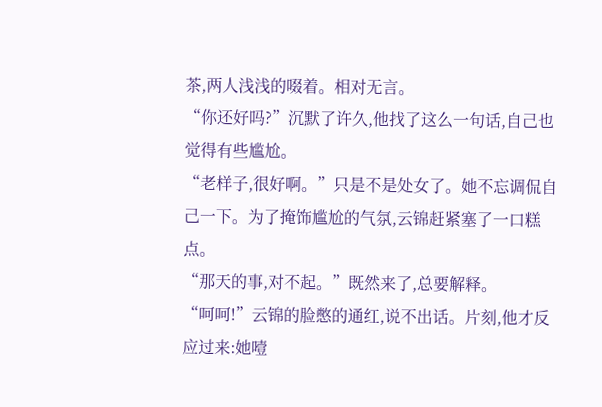茶,两人浅浅的啜着。相对无言。
“你还好吗?”沉默了许久,他找了这么一句话,自己也觉得有些尴尬。
“老样子,很好啊。”只是不是处女了。她不忘调侃自己一下。为了掩饰尴尬的气氛,云锦赶紧塞了一口糕点。
“那天的事,对不起。”既然来了,总要解释。
“呵呵!”云锦的脸憋的通红,说不出话。片刻,他才反应过来:她噎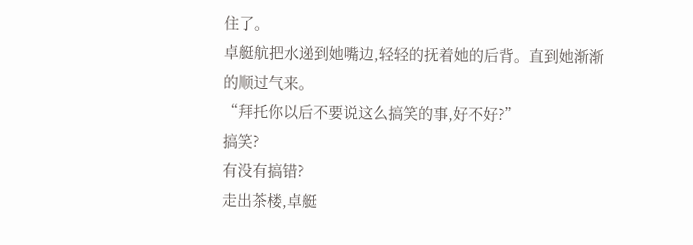住了。
卓艇航把水递到她嘴边,轻轻的抚着她的后背。直到她渐渐的顺过气来。
“拜托你以后不要说这么搞笑的事,好不好?”
搞笑?
有没有搞错?
走出茶楼,卓艇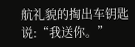航礼貌的掏出车钥匙说:“我送你。”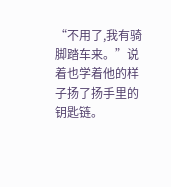“不用了,我有骑脚踏车来。”说着也学着他的样子扬了扬手里的钥匙链。